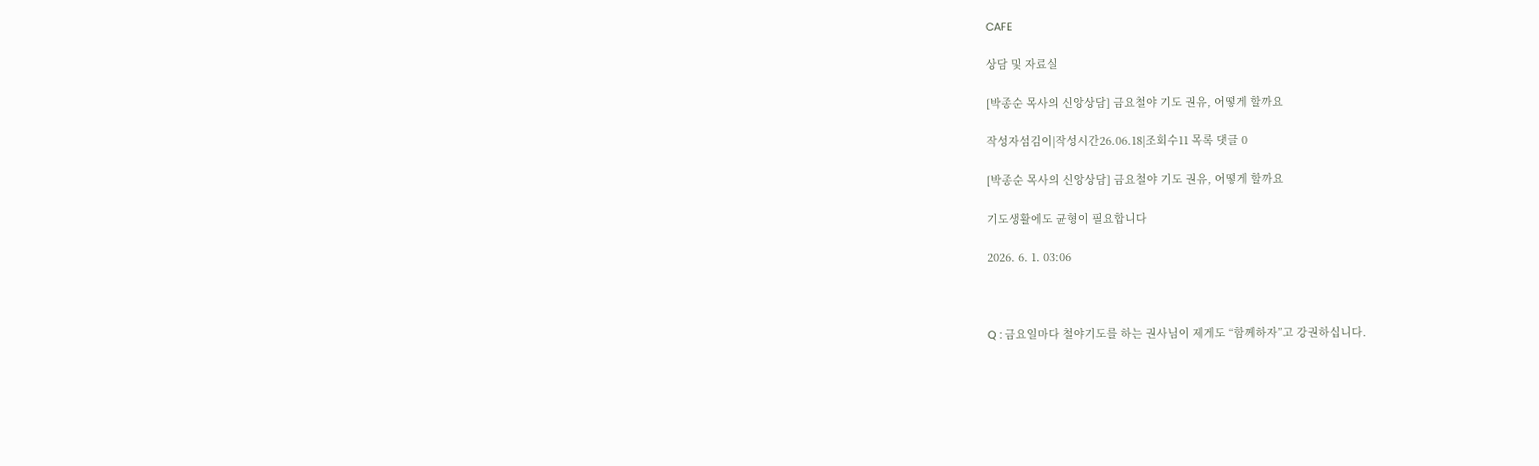CAFE

상담 및 자료실

[박종순 목사의 신앙상담] 금요철야 기도 권유, 어떻게 할까요

작성자섬김이|작성시간26.06.18|조회수11 목록 댓글 0

[박종순 목사의 신앙상담] 금요철야 기도 권유, 어떻게 할까요

기도생활에도 균형이 필요합니다

2026. 6. 1. 03:06



Q : 금요일마다 철야기도를 하는 권사님이 제게도 “함께하자”고 강권하십니다.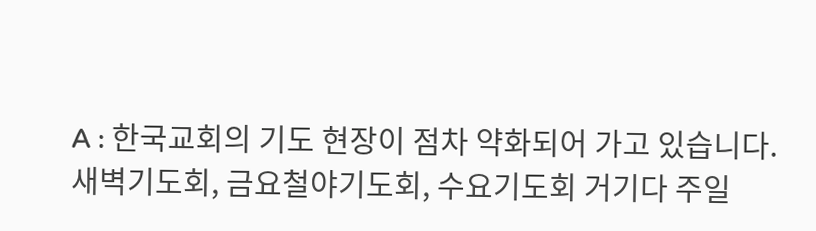A : 한국교회의 기도 현장이 점차 약화되어 가고 있습니다. 새벽기도회, 금요철야기도회, 수요기도회 거기다 주일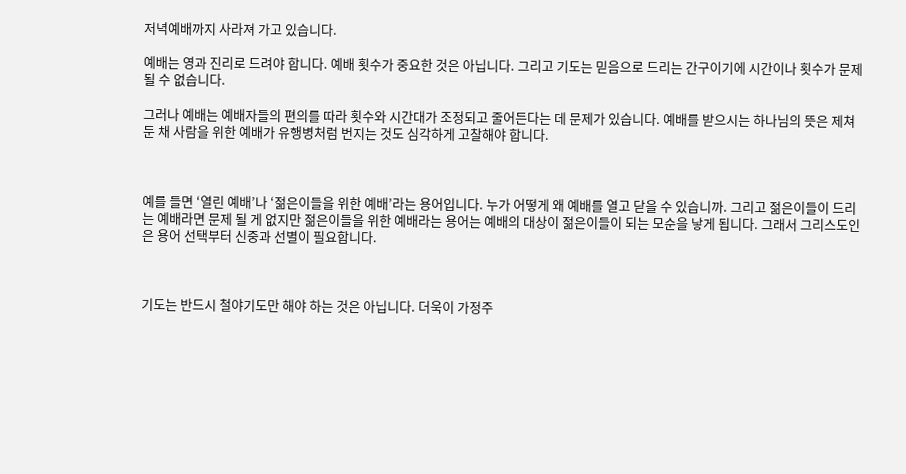저녁예배까지 사라져 가고 있습니다.

예배는 영과 진리로 드려야 합니다. 예배 횟수가 중요한 것은 아닙니다. 그리고 기도는 믿음으로 드리는 간구이기에 시간이나 횟수가 문제 될 수 없습니다.

그러나 예배는 예배자들의 편의를 따라 횟수와 시간대가 조정되고 줄어든다는 데 문제가 있습니다. 예배를 받으시는 하나님의 뜻은 제쳐둔 채 사람을 위한 예배가 유행병처럼 번지는 것도 심각하게 고찰해야 합니다.



예를 들면 ‘열린 예배’나 ‘젊은이들을 위한 예배’라는 용어입니다. 누가 어떻게 왜 예배를 열고 닫을 수 있습니까. 그리고 젊은이들이 드리는 예배라면 문제 될 게 없지만 젊은이들을 위한 예배라는 용어는 예배의 대상이 젊은이들이 되는 모순을 낳게 됩니다. 그래서 그리스도인은 용어 선택부터 신중과 선별이 필요합니다.



기도는 반드시 철야기도만 해야 하는 것은 아닙니다. 더욱이 가정주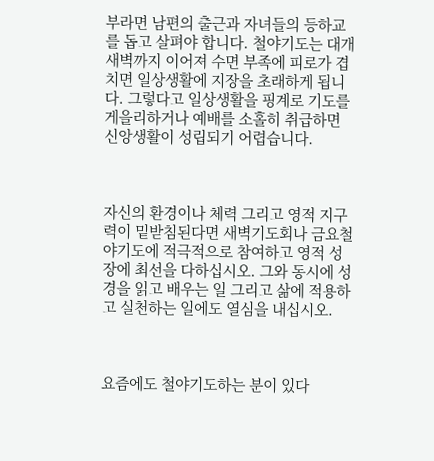부라면 남편의 출근과 자녀들의 등하교를 돕고 살펴야 합니다. 철야기도는 대개 새벽까지 이어져 수면 부족에 피로가 겹치면 일상생활에 지장을 초래하게 됩니다. 그렇다고 일상생활을 핑계로 기도를 게을리하거나 예배를 소홀히 취급하면 신앙생활이 성립되기 어렵습니다.



자신의 환경이나 체력 그리고 영적 지구력이 밑받침된다면 새벽기도회나 금요철야기도에 적극적으로 참여하고 영적 성장에 최선을 다하십시오. 그와 동시에 성경을 읽고 배우는 일 그리고 삶에 적용하고 실천하는 일에도 열심을 내십시오.



요즘에도 철야기도하는 분이 있다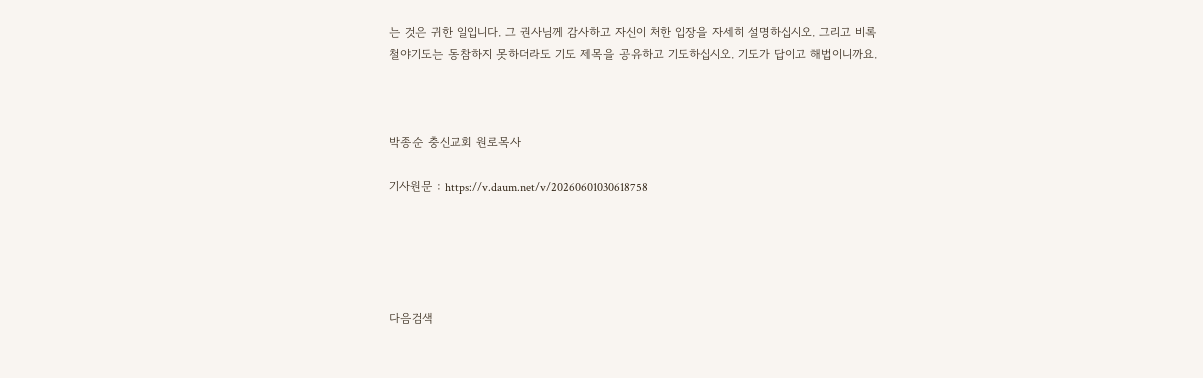는 것은 귀한 일입니다. 그 권사님께 감사하고 자신이 처한 입장을 자세히 설명하십시오. 그리고 비록 철야기도는 동참하지 못하더라도 기도 제목을 공유하고 기도하십시오. 기도가 답이고 해법이니까요.



박종순 충신교회 원로목사

기사원문 : https://v.daum.net/v/20260601030618758





다음검색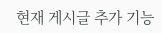현재 게시글 추가 기능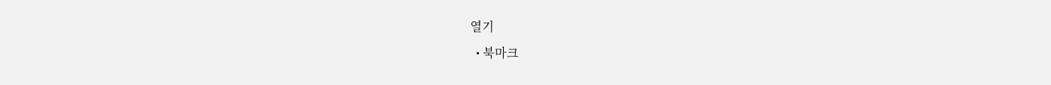열기
  • 북마크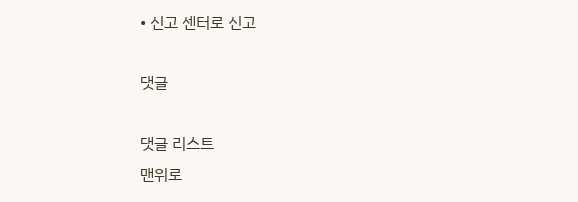• 신고 센터로 신고

댓글

댓글 리스트
맨위로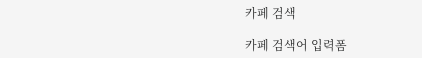카페 검색

카페 검색어 입력폼